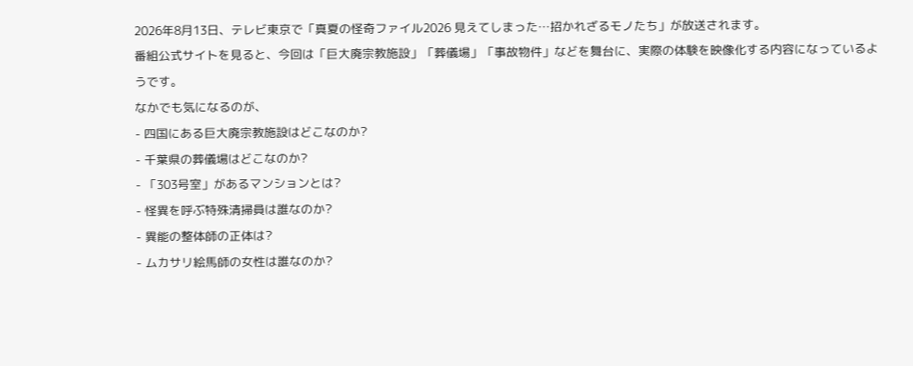2026年8月13日、テレビ東京で「真夏の怪奇ファイル2026 見えてしまった…招かれざるモノたち」が放送されます。
番組公式サイトを見ると、今回は「巨大廃宗教施設」「葬儀場」「事故物件」などを舞台に、実際の体験を映像化する内容になっているようです。
なかでも気になるのが、
- 四国にある巨大廃宗教施設はどこなのか?
- 千葉県の葬儀場はどこなのか?
- 「303号室」があるマンションとは?
- 怪異を呼ぶ特殊清掃員は誰なのか?
- 異能の整体師の正体は?
- ムカサリ絵馬師の女性は誰なのか?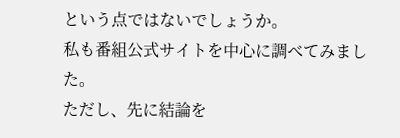という点ではないでしょうか。
私も番組公式サイトを中心に調べてみました。
ただし、先に結論を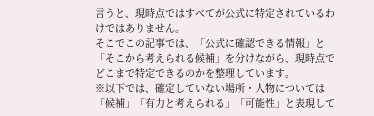言うと、現時点ではすべてが公式に特定されているわけではありません。
そこでこの記事では、「公式に確認できる情報」と「そこから考えられる候補」を分けながら、現時点でどこまで特定できるのかを整理しています。
※以下では、確定していない場所・人物については「候補」「有力と考えられる」「可能性」と表現して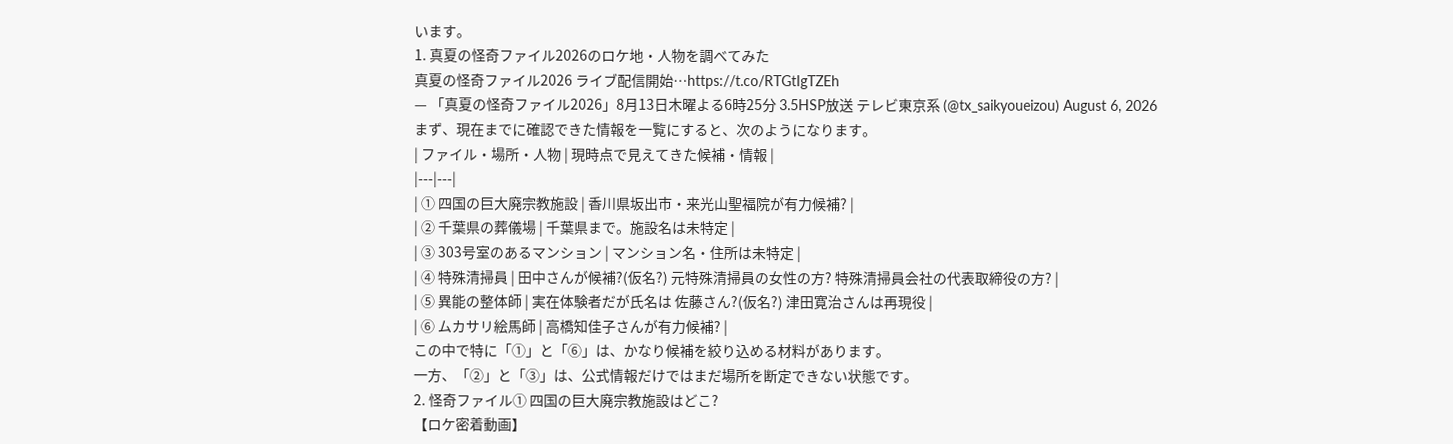います。
1. 真夏の怪奇ファイル2026のロケ地・人物を調べてみた
真夏の怪奇ファイル2026 ライブ配信開始…https://t.co/RTGtIgTZEh
— 「真夏の怪奇ファイル2026」8月13日木曜よる6時25分 3.5HSP放送 テレビ東京系 (@tx_saikyoueizou) August 6, 2026
まず、現在までに確認できた情報を一覧にすると、次のようになります。
| ファイル・場所・人物 | 現時点で見えてきた候補・情報 |
|---|---|
| ① 四国の巨大廃宗教施設 | 香川県坂出市・来光山聖福院が有力候補? |
| ② 千葉県の葬儀場 | 千葉県まで。施設名は未特定 |
| ③ 303号室のあるマンション | マンション名・住所は未特定 |
| ④ 特殊清掃員 | 田中さんが候補?(仮名?) 元特殊清掃員の女性の方? 特殊清掃員会社の代表取締役の方? |
| ⑤ 異能の整体師 | 実在体験者だが氏名は 佐藤さん?(仮名?) 津田寛治さんは再現役 |
| ⑥ ムカサリ絵馬師 | 高橋知佳子さんが有力候補? |
この中で特に「①」と「⑥」は、かなり候補を絞り込める材料があります。
一方、「②」と「③」は、公式情報だけではまだ場所を断定できない状態です。
2. 怪奇ファイル① 四国の巨大廃宗教施設はどこ?
【ロケ密着動画】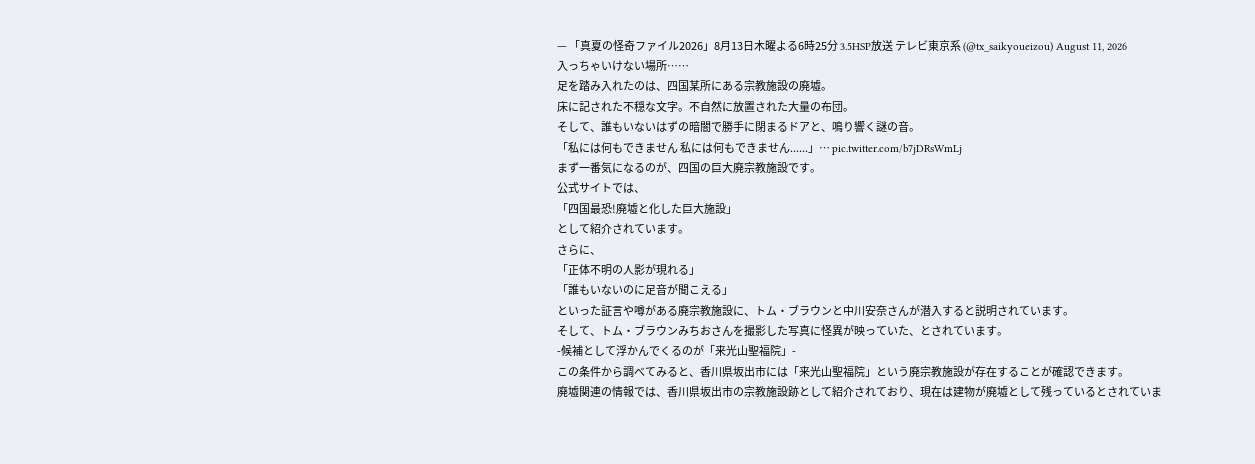— 「真夏の怪奇ファイル2026」8月13日木曜よる6時25分 3.5HSP放送 テレビ東京系 (@tx_saikyoueizou) August 11, 2026
入っちゃいけない場所……
足を踏み入れたのは、四国某所にある宗教施設の廃墟。
床に記された不穏な文字。不自然に放置された大量の布団。
そして、誰もいないはずの暗闇で勝手に閉まるドアと、鳴り響く謎の音。
「私には何もできません 私には何もできません......」… pic.twitter.com/b7jDRsWmLj
まず一番気になるのが、四国の巨大廃宗教施設です。
公式サイトでは、
「四国最恐!廃墟と化した巨大施設」
として紹介されています。
さらに、
「正体不明の人影が現れる」
「誰もいないのに足音が聞こえる」
といった証言や噂がある廃宗教施設に、トム・ブラウンと中川安奈さんが潜入すると説明されています。
そして、トム・ブラウンみちおさんを撮影した写真に怪異が映っていた、とされています。
-候補として浮かんでくるのが「来光山聖福院」-
この条件から調べてみると、香川県坂出市には「来光山聖福院」という廃宗教施設が存在することが確認できます。
廃墟関連の情報では、香川県坂出市の宗教施設跡として紹介されており、現在は建物が廃墟として残っているとされていま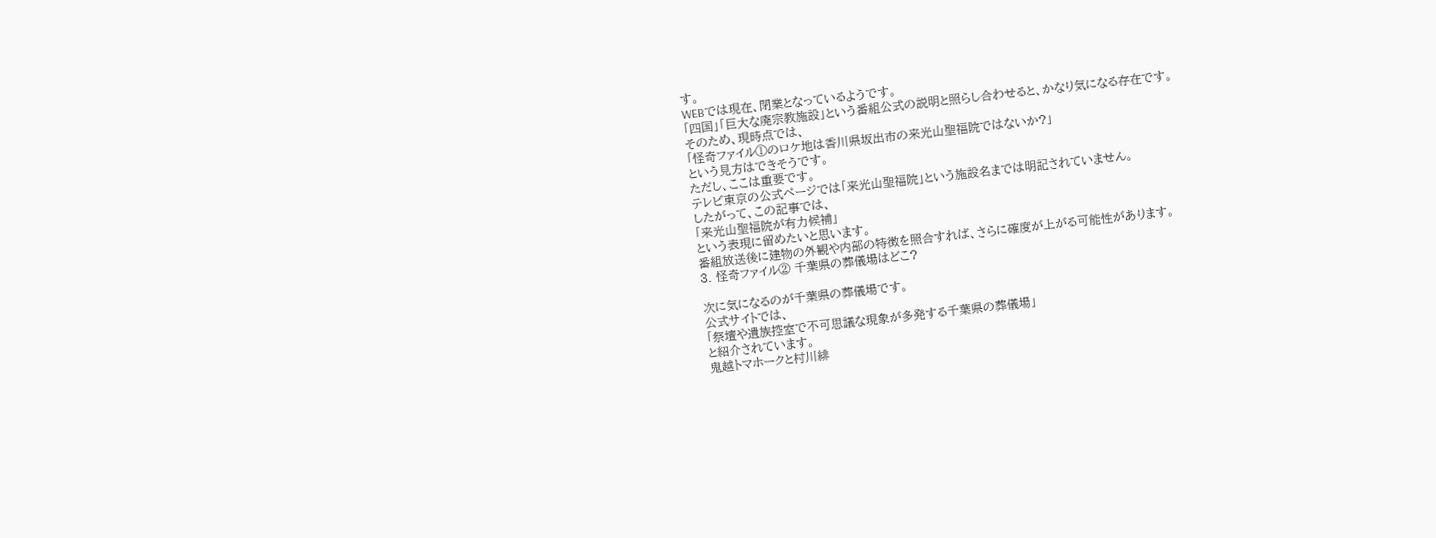す。
WEBでは現在、閉業となっているようです。
「四国」「巨大な廃宗教施設」という番組公式の説明と照らし合わせると、かなり気になる存在です。
そのため、現時点では、
「怪奇ファイル①のロケ地は香川県坂出市の来光山聖福院ではないか?」
という見方はできそうです。
ただし、ここは重要です。
テレビ東京の公式ページでは「来光山聖福院」という施設名までは明記されていません。
したがって、この記事では、
「来光山聖福院が有力候補」
という表現に留めたいと思います。
番組放送後に建物の外観や内部の特徴を照合すれば、さらに確度が上がる可能性があります。
3. 怪奇ファイル② 千葉県の葬儀場はどこ?

次に気になるのが千葉県の葬儀場です。
公式サイトでは、
「祭壇や遺族控室で不可思議な現象が多発する千葉県の葬儀場」
と紹介されています。
鬼越トマホークと村川緋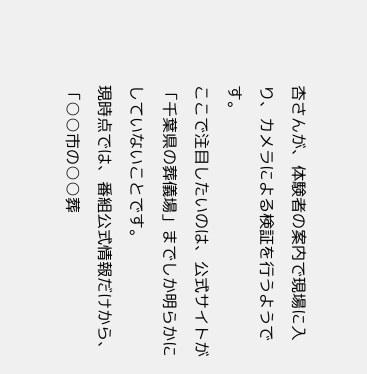杏さんが、体験者の案内で現場に入り、カメラによる検証を行うようです。
ここで注目したいのは、公式サイトが「千葉県の葬儀場」までしか明らかにしていないことです。
現時点では、番組公式情報だけから、
「○○市の○○葬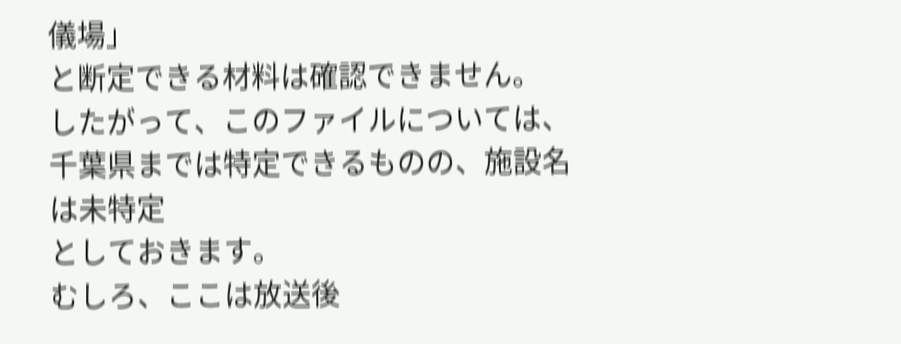儀場」
と断定できる材料は確認できません。
したがって、このファイルについては、
千葉県までは特定できるものの、施設名は未特定
としておきます。
むしろ、ここは放送後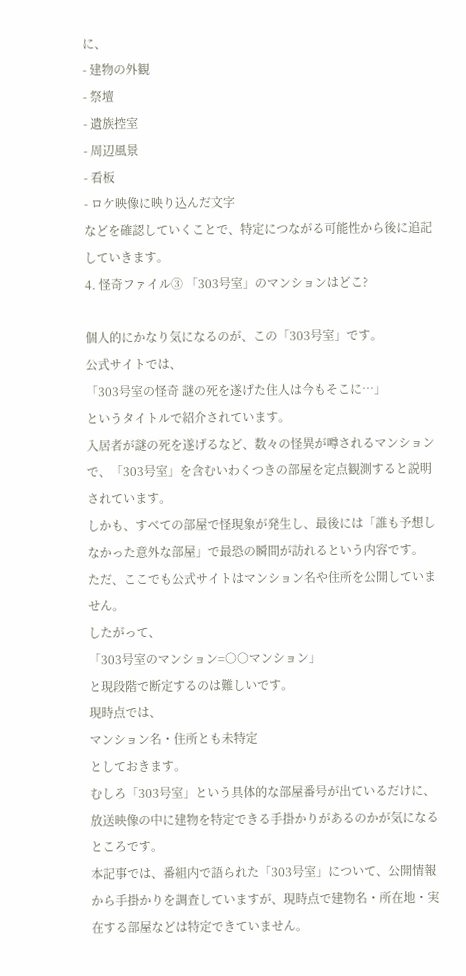に、
- 建物の外観
- 祭壇
- 遺族控室
- 周辺風景
- 看板
- ロケ映像に映り込んだ文字
などを確認していくことで、特定につながる可能性から後に追記していきます。
4. 怪奇ファイル③ 「303号室」のマンションはどこ?

個人的にかなり気になるのが、この「303号室」です。
公式サイトでは、
「303号室の怪奇 謎の死を遂げた住人は今もそこに…」
というタイトルで紹介されています。
入居者が謎の死を遂げるなど、数々の怪異が噂されるマンションで、「303号室」を含むいわくつきの部屋を定点観測すると説明されています。
しかも、すべての部屋で怪現象が発生し、最後には「誰も予想しなかった意外な部屋」で最恐の瞬間が訪れるという内容です。
ただ、ここでも公式サイトはマンション名や住所を公開していません。
したがって、
「303号室のマンション=○○マンション」
と現段階で断定するのは難しいです。
現時点では、
マンション名・住所とも未特定
としておきます。
むしろ「303号室」という具体的な部屋番号が出ているだけに、放送映像の中に建物を特定できる手掛かりがあるのかが気になるところです。
本記事では、番組内で語られた「303号室」について、公開情報から手掛かりを調査していますが、現時点で建物名・所在地・実在する部屋などは特定できていません。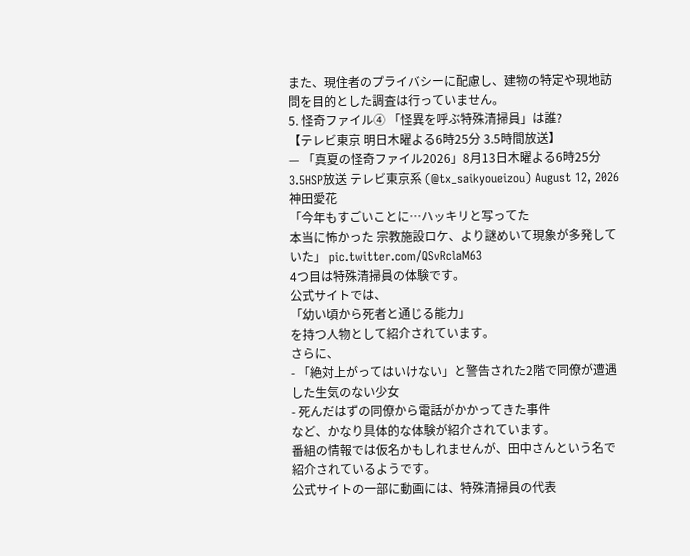また、現住者のプライバシーに配慮し、建物の特定や現地訪問を目的とした調査は行っていません。
5. 怪奇ファイル④ 「怪異を呼ぶ特殊清掃員」は誰?
【テレビ東京 明日木曜よる6時25分 3.5時間放送】
— 「真夏の怪奇ファイル2026」8月13日木曜よる6時25分 3.5HSP放送 テレビ東京系 (@tx_saikyoueizou) August 12, 2026
神田愛花
「今年もすごいことに…ハッキリと写ってた
本当に怖かった 宗教施設ロケ、より謎めいて現象が多発していた」 pic.twitter.com/QSvRclaM63
4つ目は特殊清掃員の体験です。
公式サイトでは、
「幼い頃から死者と通じる能力」
を持つ人物として紹介されています。
さらに、
- 「絶対上がってはいけない」と警告された2階で同僚が遭遇した生気のない少女
- 死んだはずの同僚から電話がかかってきた事件
など、かなり具体的な体験が紹介されています。
番組の情報では仮名かもしれませんが、田中さんという名で紹介されているようです。
公式サイトの一部に動画には、特殊清掃員の代表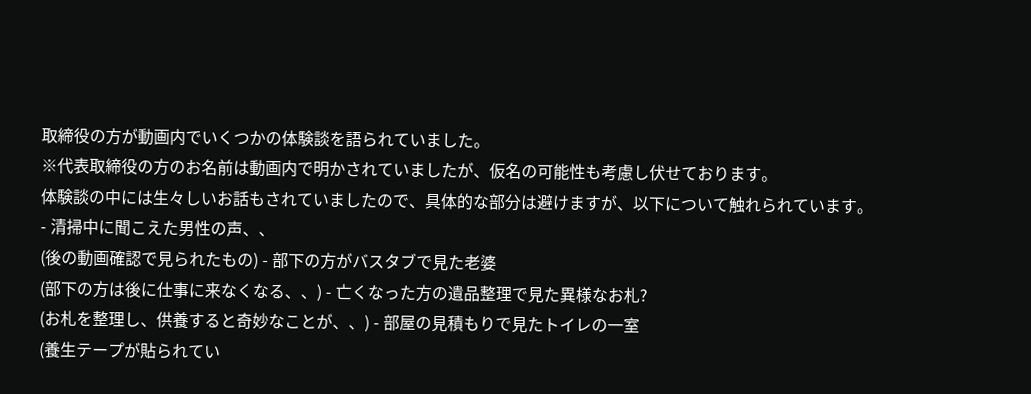取締役の方が動画内でいくつかの体験談を語られていました。
※代表取締役の方のお名前は動画内で明かされていましたが、仮名の可能性も考慮し伏せております。
体験談の中には生々しいお話もされていましたので、具体的な部分は避けますが、以下について触れられています。
- 清掃中に聞こえた男性の声、、
(後の動画確認で見られたもの) - 部下の方がバスタブで見た老婆
(部下の方は後に仕事に来なくなる、、) - 亡くなった方の遺品整理で見た異様なお札?
(お札を整理し、供養すると奇妙なことが、、) - 部屋の見積もりで見たトイレの一室
(養生テープが貼られてい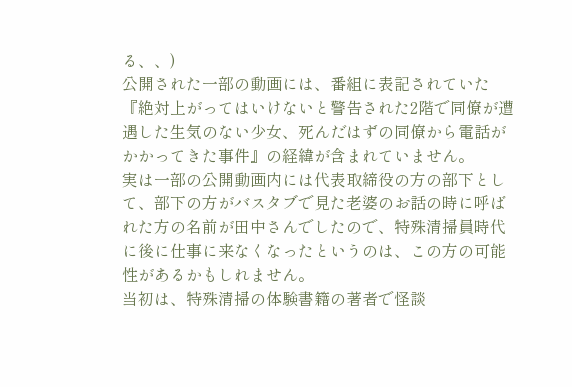る、、)
公開された一部の動画には、番組に表記されていた『絶対上がってはいけないと警告された2階で同僚が遭遇した生気のない少女、死んだはずの同僚から電話がかかってきた事件』の経緯が含まれていません。
実は一部の公開動画内には代表取締役の方の部下として、部下の方がバスタブで見た老婆のお話の時に呼ばれた方の名前が田中さんでしたので、特殊清掃員時代に後に仕事に来なくなったというのは、この方の可能性があるかもしれません。
当初は、特殊清掃の体験書籍の著者で怪談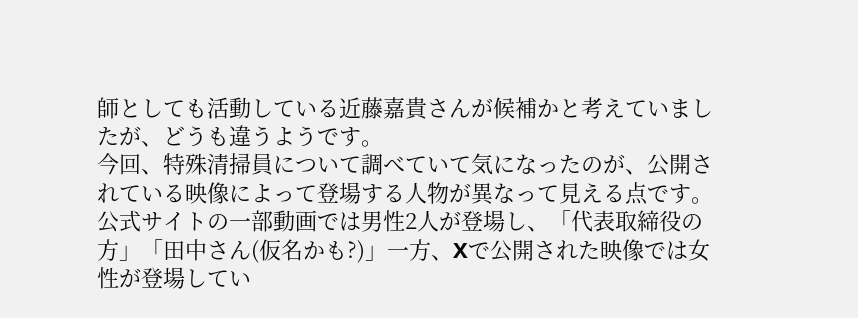師としても活動している近藤嘉貴さんが候補かと考えていましたが、どうも違うようです。
今回、特殊清掃員について調べていて気になったのが、公開されている映像によって登場する人物が異なって見える点です。
公式サイトの一部動画では男性2人が登場し、「代表取締役の方」「田中さん(仮名かも?)」一方、Xで公開された映像では女性が登場してい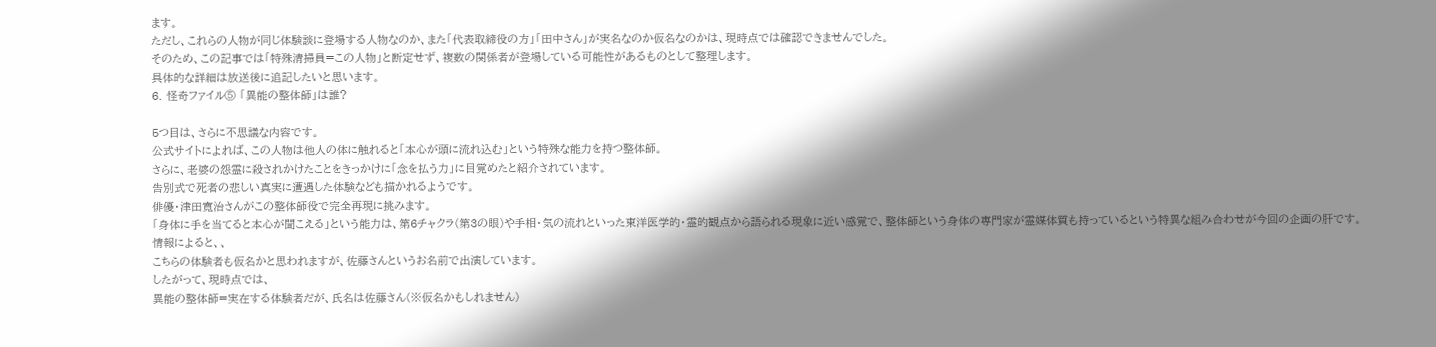ます。
ただし、これらの人物が同じ体験談に登場する人物なのか、また「代表取締役の方」「田中さん」が実名なのか仮名なのかは、現時点では確認できませんでした。
そのため、この記事では「特殊清掃員=この人物」と断定せず、複数の関係者が登場している可能性があるものとして整理します。
具体的な詳細は放送後に追記したいと思います。
6. 怪奇ファイル⑤ 「異能の整体師」は誰?

5つ目は、さらに不思議な内容です。
公式サイトによれば、この人物は他人の体に触れると「本心が頭に流れ込む」という特殊な能力を持つ整体師。
さらに、老婆の怨霊に殺されかけたことをきっかけに「念を払う力」に目覚めたと紹介されています。
告別式で死者の悲しい真実に遭遇した体験なども描かれるようです。
俳優・津田寛治さんがこの整体師役で完全再現に挑みます。
「身体に手を当てると本心が聞こえる」という能力は、第6チャクラ(第3の眼)や手相・気の流れといった東洋医学的・霊的観点から語られる現象に近い感覚で、整体師という身体の専門家が霊媒体質も持っているという特異な組み合わせが今回の企画の肝です。
情報によると、、
こちらの体験者も仮名かと思われますが、佐藤さんというお名前で出演しています。
したがって、現時点では、
異能の整体師=実在する体験者だが、氏名は佐藤さん(※仮名かもしれません)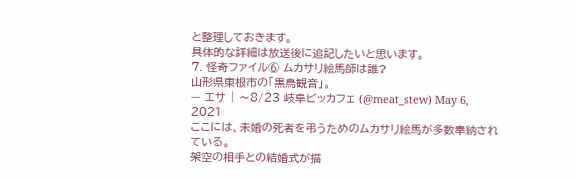と整理しておきます。
具体的な詳細は放送後に追記したいと思います。
7. 怪奇ファイル⑥ ムカサリ絵馬師は誰?
山形県東根市の「黒鳥観音」。
— エサ | 〜8/23 岐阜ビッカフェ (@meat_stew) May 6, 2021
ここには、未婚の死者を弔うためのムカサリ絵馬が多数奉納されている。
架空の相手との結婚式が描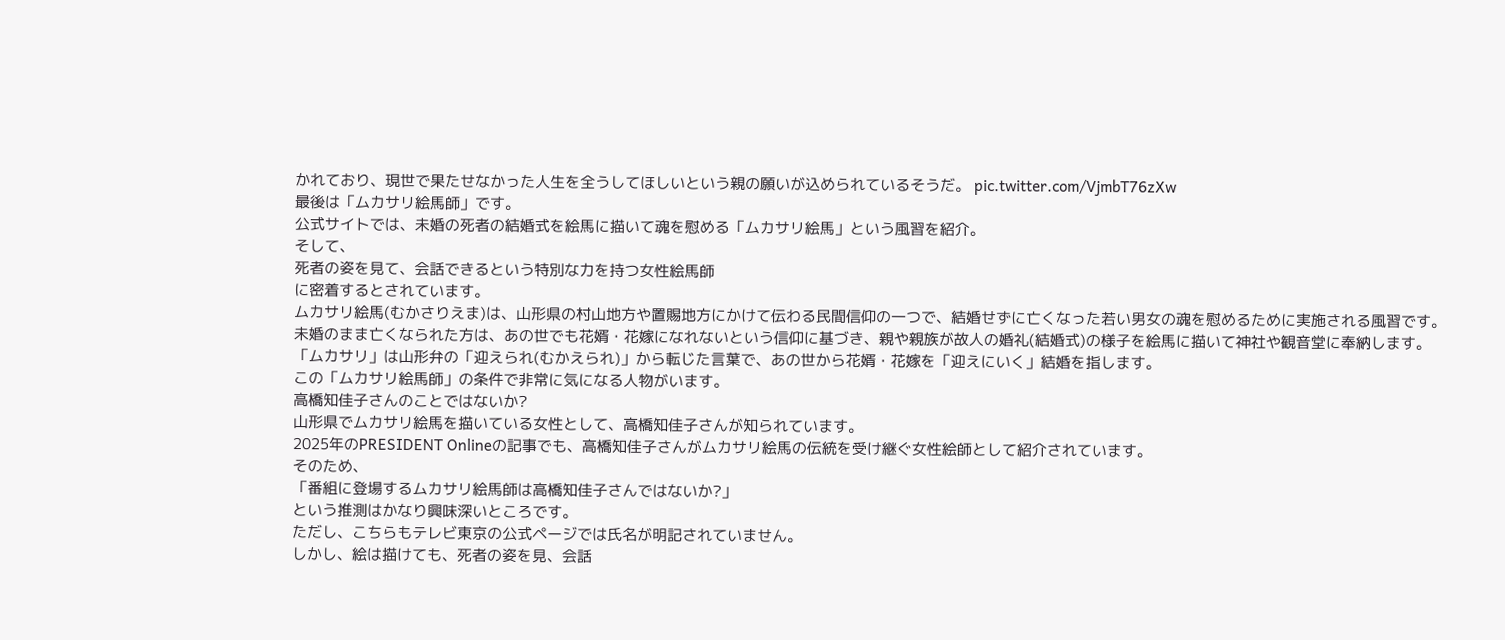かれており、現世で果たせなかった人生を全うしてほしいという親の願いが込められているそうだ。 pic.twitter.com/VjmbT76zXw
最後は「ムカサリ絵馬師」です。
公式サイトでは、未婚の死者の結婚式を絵馬に描いて魂を慰める「ムカサリ絵馬」という風習を紹介。
そして、
死者の姿を見て、会話できるという特別な力を持つ女性絵馬師
に密着するとされています。
ムカサリ絵馬(むかさりえま)は、山形県の村山地方や置賜地方にかけて伝わる民間信仰の一つで、結婚せずに亡くなった若い男女の魂を慰めるために実施される風習です。
未婚のまま亡くなられた方は、あの世でも花婿・花嫁になれないという信仰に基づき、親や親族が故人の婚礼(結婚式)の様子を絵馬に描いて神社や観音堂に奉納します。
「ムカサリ」は山形弁の「迎えられ(むかえられ)」から転じた言葉で、あの世から花婿・花嫁を「迎えにいく」結婚を指します。
この「ムカサリ絵馬師」の条件で非常に気になる人物がいます。
高橋知佳子さんのことではないか?
山形県でムカサリ絵馬を描いている女性として、高橋知佳子さんが知られています。
2025年のPRESIDENT Onlineの記事でも、高橋知佳子さんがムカサリ絵馬の伝統を受け継ぐ女性絵師として紹介されています。
そのため、
「番組に登場するムカサリ絵馬師は高橋知佳子さんではないか?」
という推測はかなり興味深いところです。
ただし、こちらもテレビ東京の公式ページでは氏名が明記されていません。
しかし、絵は描けても、死者の姿を見、会話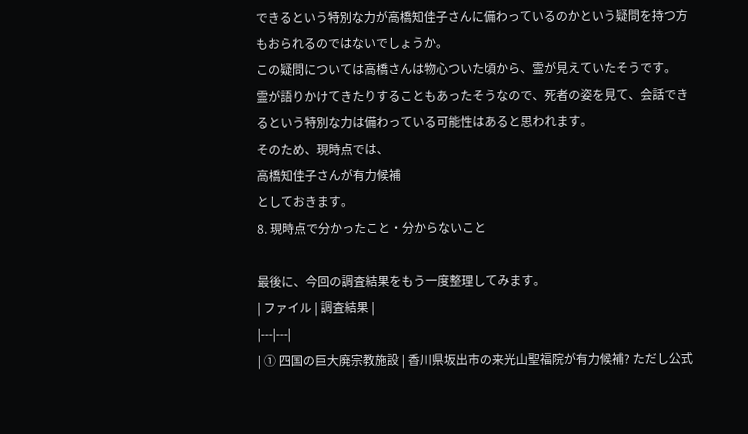できるという特別な力が高橋知佳子さんに備わっているのかという疑問を持つ方もおられるのではないでしょうか。
この疑問については高橋さんは物心ついた頃から、霊が見えていたそうです。
霊が語りかけてきたりすることもあったそうなので、死者の姿を見て、会話できるという特別な力は備わっている可能性はあると思われます。
そのため、現時点では、
高橋知佳子さんが有力候補
としておきます。
8. 現時点で分かったこと・分からないこと

最後に、今回の調査結果をもう一度整理してみます。
| ファイル | 調査結果 |
|---|---|
| ① 四国の巨大廃宗教施設 | 香川県坂出市の来光山聖福院が有力候補? ただし公式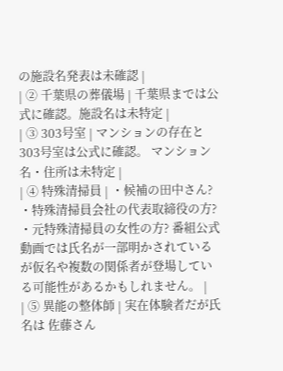の施設名発表は未確認 |
| ② 千葉県の葬儀場 | 千葉県までは公式に確認。施設名は未特定 |
| ③ 303号室 | マンションの存在と303号室は公式に確認。 マンション名・住所は未特定 |
| ④ 特殊清掃員 | ・候補の田中さん? ・特殊清掃員会社の代表取締役の方? ・元特殊清掃員の女性の方? 番組公式動画では氏名が一部明かされているが仮名や複数の関係者が登場している可能性があるかもしれません。 |
| ⑤ 異能の整体師 | 実在体験者だが氏名は 佐藤さん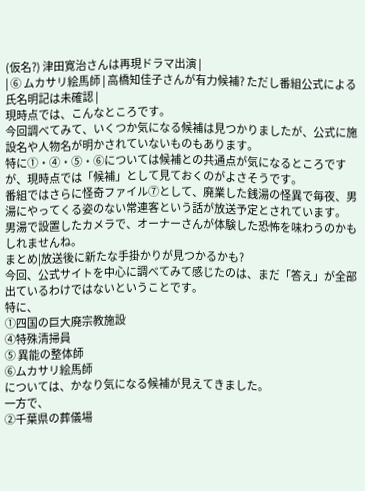(仮名?) 津田寛治さんは再現ドラマ出演 |
| ⑥ ムカサリ絵馬師 | 高橋知佳子さんが有力候補? ただし番組公式による氏名明記は未確認 |
現時点では、こんなところです。
今回調べてみて、いくつか気になる候補は見つかりましたが、公式に施設名や人物名が明かされていないものもあります。
特に①・④・⑤・⑥については候補との共通点が気になるところですが、現時点では「候補」として見ておくのがよさそうです。
番組ではさらに怪奇ファイル⑦として、廃業した銭湯の怪異で毎夜、男湯にやってくる姿のない常連客という話が放送予定とされています。
男湯で設置したカメラで、オーナーさんが体験した恐怖を味わうのかもしれませんね。
まとめ|放送後に新たな手掛かりが見つかるかも?
今回、公式サイトを中心に調べてみて感じたのは、まだ「答え」が全部出ているわけではないということです。
特に、
①四国の巨大廃宗教施設
④特殊清掃員
⑤ 異能の整体師
⑥ムカサリ絵馬師
については、かなり気になる候補が見えてきました。
一方で、
②千葉県の葬儀場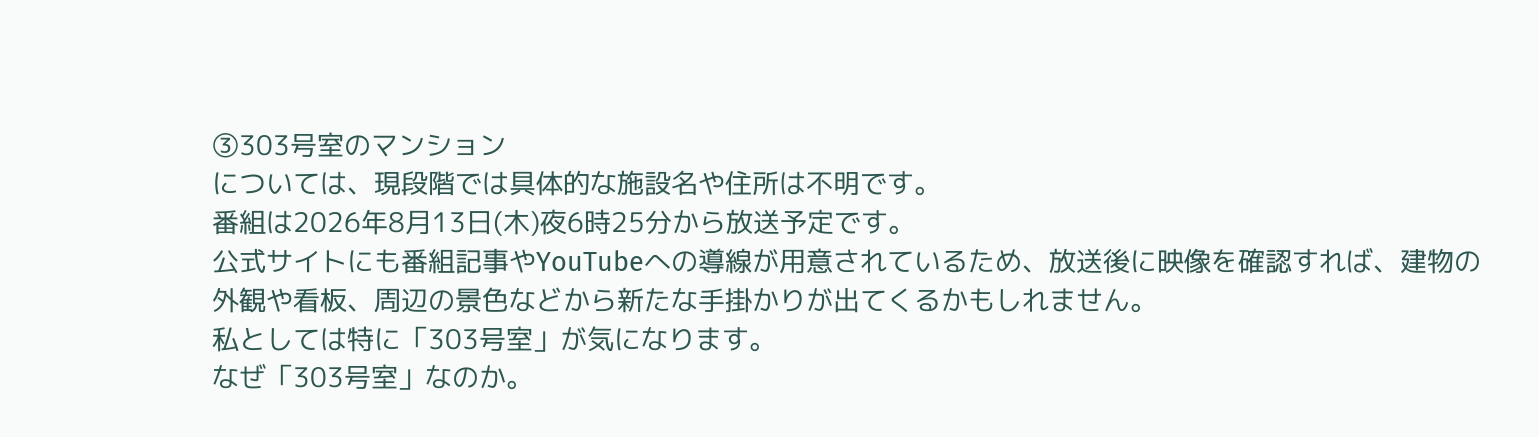③303号室のマンション
については、現段階では具体的な施設名や住所は不明です。
番組は2026年8月13日(木)夜6時25分から放送予定です。
公式サイトにも番組記事やYouTubeへの導線が用意されているため、放送後に映像を確認すれば、建物の外観や看板、周辺の景色などから新たな手掛かりが出てくるかもしれません。
私としては特に「303号室」が気になります。
なぜ「303号室」なのか。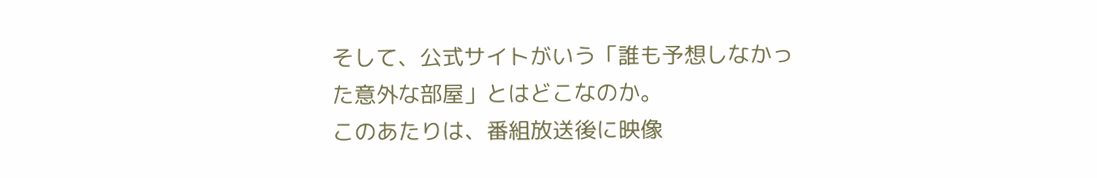そして、公式サイトがいう「誰も予想しなかった意外な部屋」とはどこなのか。
このあたりは、番組放送後に映像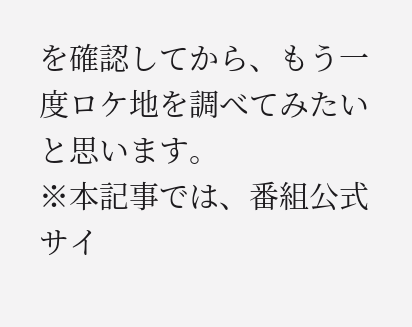を確認してから、もう一度ロケ地を調べてみたいと思います。
※本記事では、番組公式サイ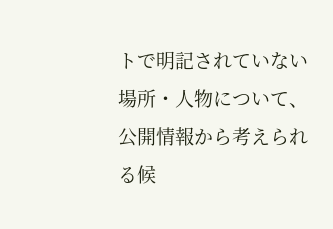トで明記されていない場所・人物について、公開情報から考えられる候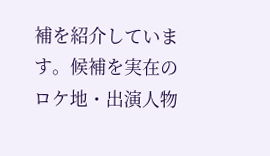補を紹介しています。候補を実在のロケ地・出演人物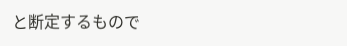と断定するもので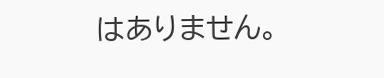はありません。